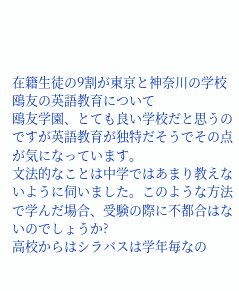在籍生徒の9割が東京と神奈川の学校
鴎友の英語教育について
鴎友学園、とても良い学校だと思うのですが英語教育が独特だそうでその点が気になっています。
文法的なことは中学ではあまり教えないように伺いました。このような方法で学んだ場合、受験の際に不都合はないのでしょうか?
高校からはシラバスは学年毎なの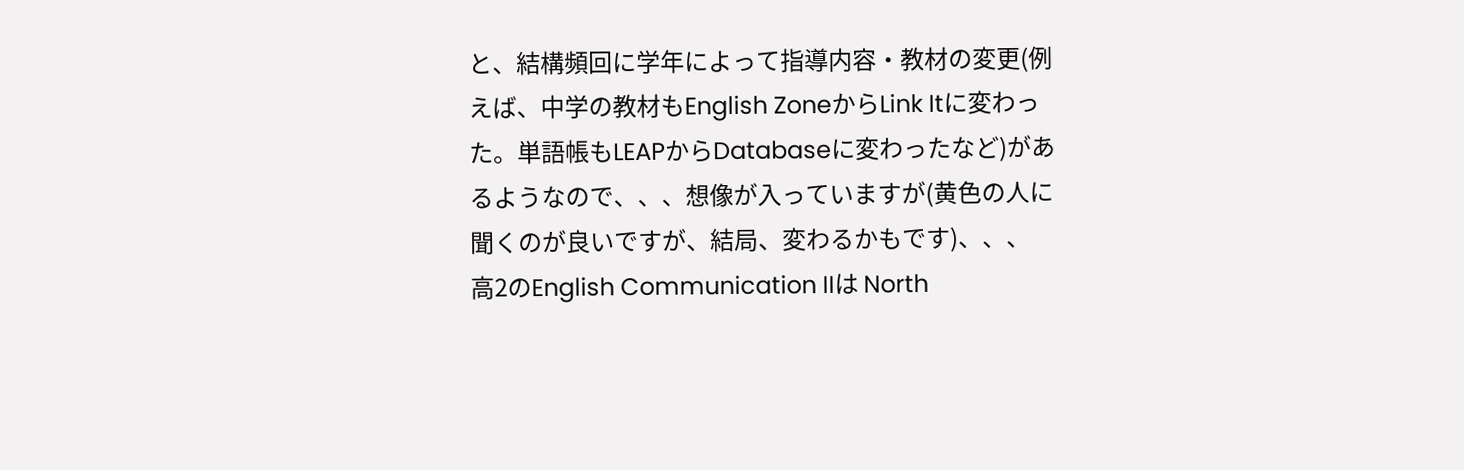と、結構頻回に学年によって指導内容・教材の変更(例えば、中学の教材もEnglish ZoneからLink Itに変わった。単語帳もLEAPからDatabaseに変わったなど)があるようなので、、、想像が入っていますが(黄色の人に聞くのが良いですが、結局、変わるかもです)、、、
高2のEnglish Communication IIは North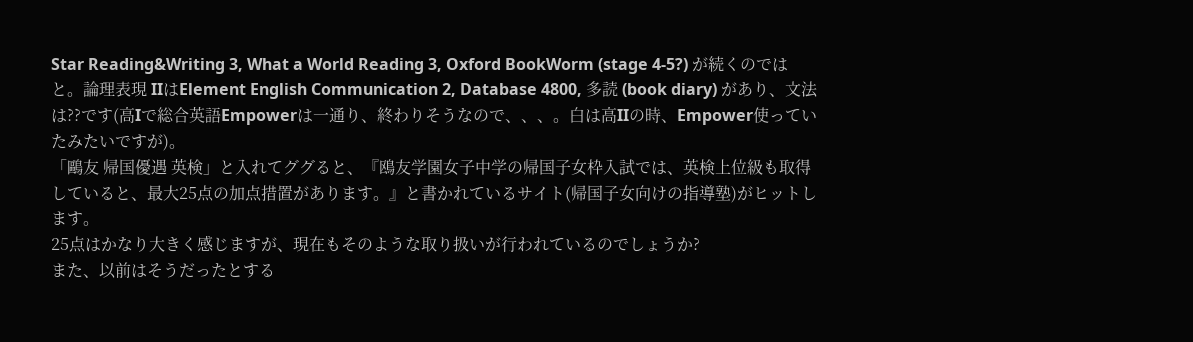Star Reading&Writing 3, What a World Reading 3, Oxford BookWorm (stage 4-5?) が続くのではと。論理表現 IIはElement English Communication 2, Database 4800, 多読 (book diary) があり、文法は??です(高Iで総合英語Empowerは一通り、終わりそうなので、、、。白は高IIの時、Empower使っていたみたいですが)。
「鷗友 帰国優遇 英検」と入れてググると、『鴎友学園女子中学の帰国子女枠入試では、英検上位級も取得していると、最大25点の加点措置があります。』と書かれているサイト(帰国子女向けの指導塾)がヒットします。
25点はかなり大きく感じますが、現在もそのような取り扱いが行われているのでしょうか?
また、以前はそうだったとする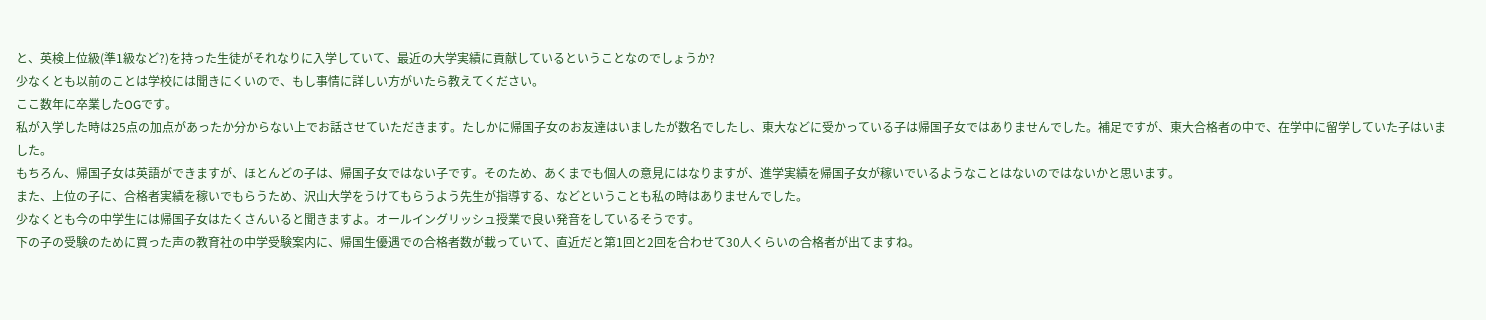と、英検上位級(準1級など?)を持った生徒がそれなりに入学していて、最近の大学実績に貢献しているということなのでしょうか?
少なくとも以前のことは学校には聞きにくいので、もし事情に詳しい方がいたら教えてください。
ここ数年に卒業したOGです。
私が入学した時は25点の加点があったか分からない上でお話させていただきます。たしかに帰国子女のお友達はいましたが数名でしたし、東大などに受かっている子は帰国子女ではありませんでした。補足ですが、東大合格者の中で、在学中に留学していた子はいました。
もちろん、帰国子女は英語ができますが、ほとんどの子は、帰国子女ではない子です。そのため、あくまでも個人の意見にはなりますが、進学実績を帰国子女が稼いでいるようなことはないのではないかと思います。
また、上位の子に、合格者実績を稼いでもらうため、沢山大学をうけてもらうよう先生が指導する、などということも私の時はありませんでした。
少なくとも今の中学生には帰国子女はたくさんいると聞きますよ。オールイングリッシュ授業で良い発音をしているそうです。
下の子の受験のために買った声の教育社の中学受験案内に、帰国生優遇での合格者数が載っていて、直近だと第1回と2回を合わせて30人くらいの合格者が出てますね。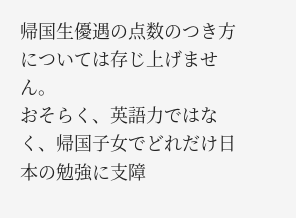帰国生優遇の点数のつき方については存じ上げません。
おそらく、英語力ではなく、帰国子女でどれだけ日本の勉強に支障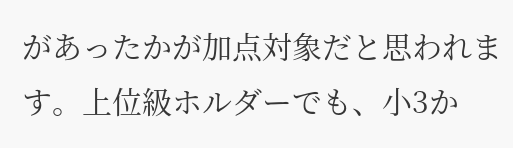があったかが加点対象だと思われます。上位級ホルダーでも、小3か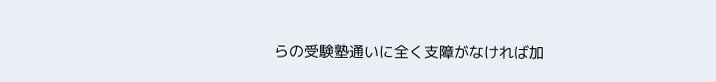らの受験塾通いに全く支障がなければ加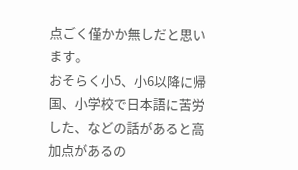点ごく僅かか無しだと思います。
おそらく小5、小6以降に帰国、小学校で日本語に苦労した、などの話があると高加点があるの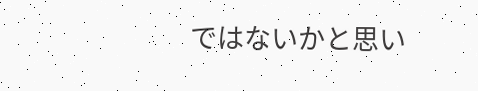ではないかと思い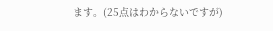ます。(25点はわからないですが)